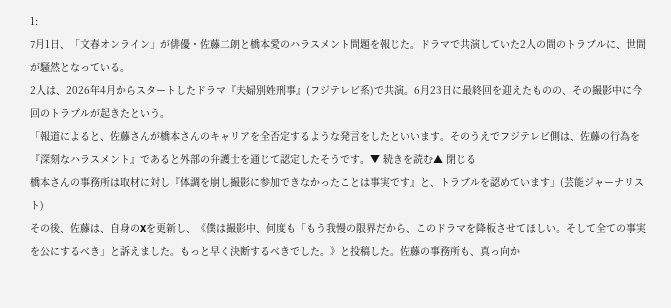1:
7月1日、「文春オンライン」が俳優・佐藤二朗と橋本愛のハラスメント問題を報じた。ドラマで共演していた2人の間のトラブルに、世間が騒然となっている。
2人は、2026年4月からスタートしたドラマ『夫婦別姓刑事』(フジテレビ系)で共演。6月23日に最終回を迎えたものの、その撮影中に今回のトラブルが起きたという。
「報道によると、佐藤さんが橋本さんのキャリアを全否定するような発言をしたといいます。そのうえでフジテレビ側は、佐藤の行為を『深刻なハラスメント』であると外部の弁護士を通じて認定したそうです。▼ 続きを読む▲ 閉じる
橋本さんの事務所は取材に対し『体調を崩し撮影に参加できなかったことは事実です』と、トラブルを認めています」(芸能ジャーナリスト)
その後、佐藤は、自身のXを更新し、《僕は撮影中、何度も「もう我慢の限界だから、このドラマを降板させてほしい。そして全ての事実を公にするべき」と訴えました。もっと早く決断するべきでした。》と投稿した。佐藤の事務所も、真っ向か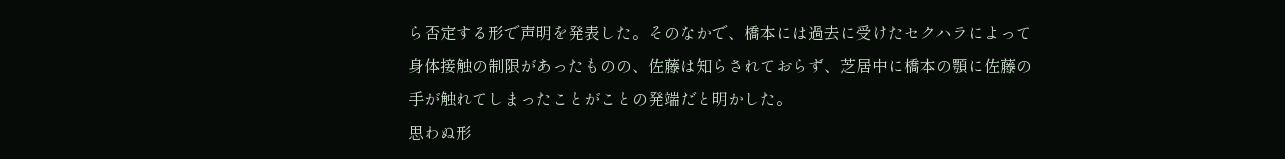ら否定する形で声明を発表した。そのなかで、橋本には過去に受けたセクハラによって身体接触の制限があったものの、佐藤は知らされておらず、芝居中に橋本の顎に佐藤の手が触れてしまったことがことの発端だと明かした。
思わぬ形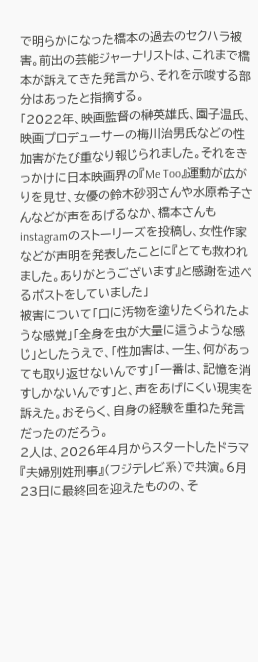で明らかになった橋本の過去のセクハラ被害。前出の芸能ジャーナリストは、これまで橋本が訴えてきた発言から、それを示唆する部分はあったと指摘する。
「2022年、映画監督の榊英雄氏、園子温氏、映画プロデューサーの梅川治男氏などの性加害がたび重なり報じられました。それをきっかけに日本映画界の『Me Too』運動が広がりを見せ、女優の鈴木砂羽さんや水原希子さんなどが声をあげるなか、橋本さんもinstagramのストーリーズを投稿し、女性作家などが声明を発表したことに『とても救われました。ありがとうございます』と感謝を述べるポストをしていました」
被害について「口に汚物を塗りたくられたような感覚」「全身を虫が大量に這うような感じ」としたうえで、「性加害は、一生、何があっても取り返せないんです」「一番は、記憶を消すしかないんです」と、声をあげにくい現実を訴えた。おそらく、自身の経験を重ねた発言だったのだろう。
2人は、2026年4月からスタートしたドラマ『夫婦別姓刑事』(フジテレビ系)で共演。6月23日に最終回を迎えたものの、そ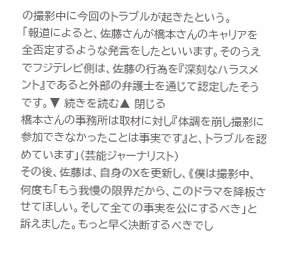の撮影中に今回のトラブルが起きたという。
「報道によると、佐藤さんが橋本さんのキャリアを全否定するような発言をしたといいます。そのうえでフジテレビ側は、佐藤の行為を『深刻なハラスメント』であると外部の弁護士を通じて認定したそうです。▼ 続きを読む▲ 閉じる
橋本さんの事務所は取材に対し『体調を崩し撮影に参加できなかったことは事実です』と、トラブルを認めています」(芸能ジャーナリスト)
その後、佐藤は、自身のXを更新し、《僕は撮影中、何度も「もう我慢の限界だから、このドラマを降板させてほしい。そして全ての事実を公にするべき」と訴えました。もっと早く決断するべきでし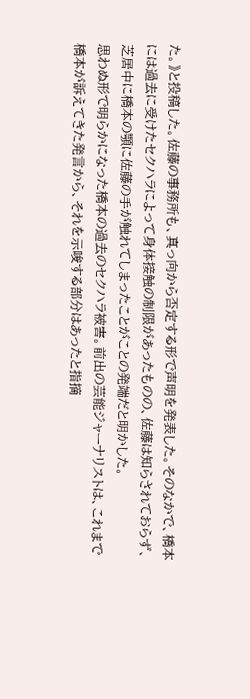た。》と投稿した。佐藤の事務所も、真っ向から否定する形で声明を発表した。そのなかで、橋本には過去に受けたセクハラによって身体接触の制限があったものの、佐藤は知らされておらず、芝居中に橋本の顎に佐藤の手が触れてしまったことがことの発端だと明かした。
思わぬ形で明らかになった橋本の過去のセクハラ被害。前出の芸能ジャーナリストは、これまで橋本が訴えてきた発言から、それを示唆する部分はあったと指摘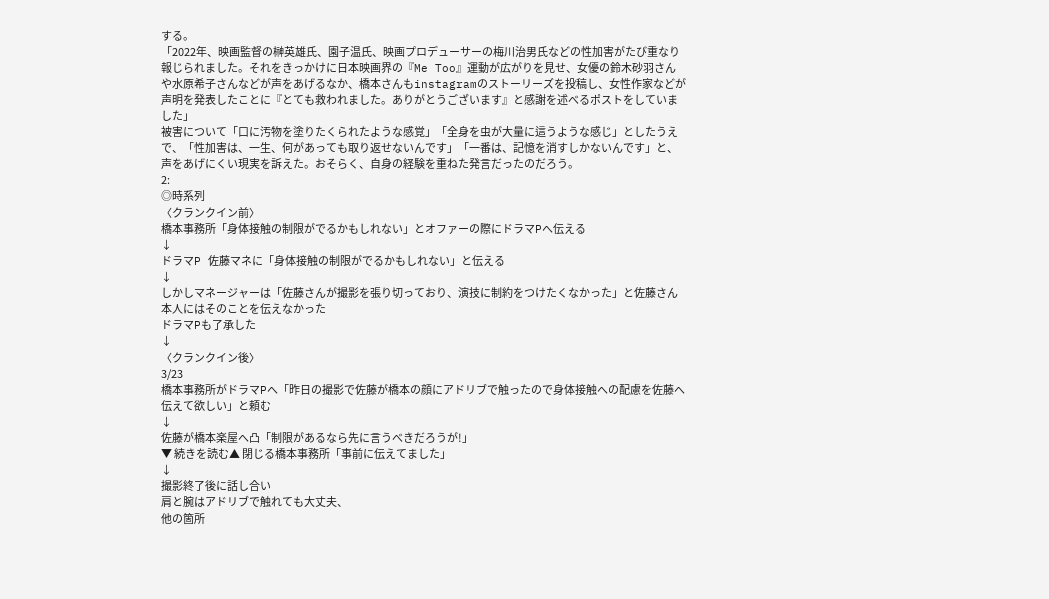する。
「2022年、映画監督の榊英雄氏、園子温氏、映画プロデューサーの梅川治男氏などの性加害がたび重なり報じられました。それをきっかけに日本映画界の『Me Too』運動が広がりを見せ、女優の鈴木砂羽さんや水原希子さんなどが声をあげるなか、橋本さんもinstagramのストーリーズを投稿し、女性作家などが声明を発表したことに『とても救われました。ありがとうございます』と感謝を述べるポストをしていました」
被害について「口に汚物を塗りたくられたような感覚」「全身を虫が大量に這うような感じ」としたうえで、「性加害は、一生、何があっても取り返せないんです」「一番は、記憶を消すしかないんです」と、声をあげにくい現実を訴えた。おそらく、自身の経験を重ねた発言だったのだろう。
2:
◎時系列
〈クランクイン前〉
橋本事務所「身体接触の制限がでるかもしれない」とオファーの際にドラマPへ伝える
↓
ドラマP 佐藤マネに「身体接触の制限がでるかもしれない」と伝える
↓
しかしマネージャーは「佐藤さんが撮影を張り切っており、演技に制約をつけたくなかった」と佐藤さん本人にはそのことを伝えなかった
ドラマPも了承した
↓
〈クランクイン後〉
3/23
橋本事務所がドラマPへ「昨日の撮影で佐藤が橋本の顔にアドリブで触ったので身体接触への配慮を佐藤へ伝えて欲しい」と頼む
↓
佐藤が橋本楽屋へ凸「制限があるなら先に言うべきだろうが!」
▼ 続きを読む▲ 閉じる橋本事務所「事前に伝えてました」
↓
撮影終了後に話し合い
肩と腕はアドリブで触れても大丈夫、
他の箇所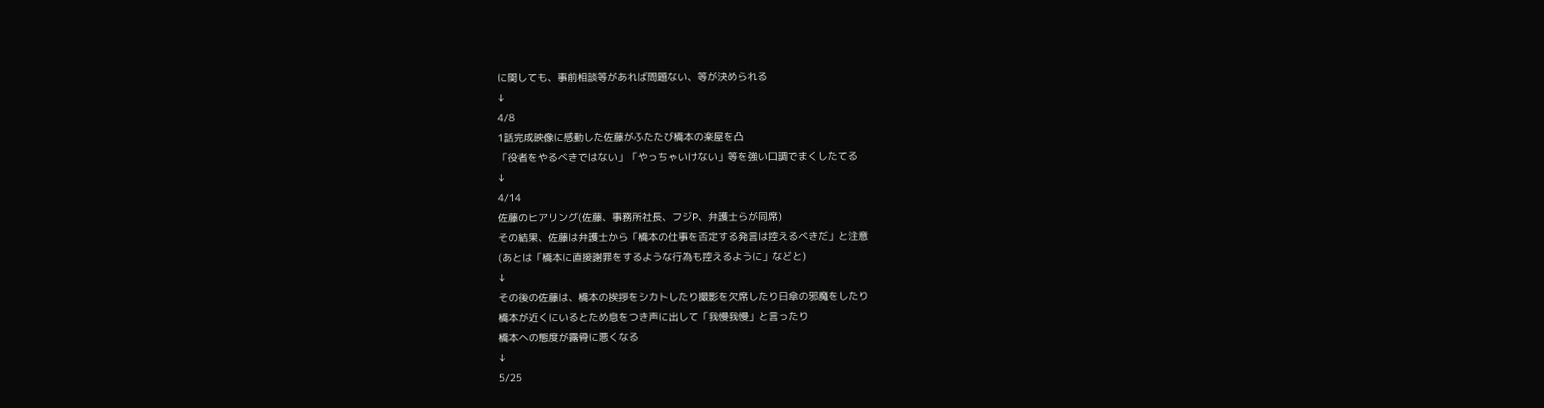に関しても、事前相談等があれば問題ない、等が決められる
↓
4/8
1話完成映像に感動した佐藤がふたたび橋本の楽屋を凸
「役者をやるべきではない」「やっちゃいけない」等を強い口調でまくしたてる
↓
4/14
佐藤のヒアリング(佐藤、事務所社長、フジP、弁護士らが同席)
その結果、佐藤は弁護士から「橋本の仕事を否定する発言は控えるべきだ」と注意
(あとは「橋本に直接謝罪をするような行為も控えるように」などと)
↓
その後の佐藤は、橋本の挨拶をシカトしたり撮影を欠席したり日傘の邪魔をしたり
橋本が近くにいるとため息をつき声に出して「我慢我慢」と言ったり
橋本への態度が露骨に悪くなる
↓
5/25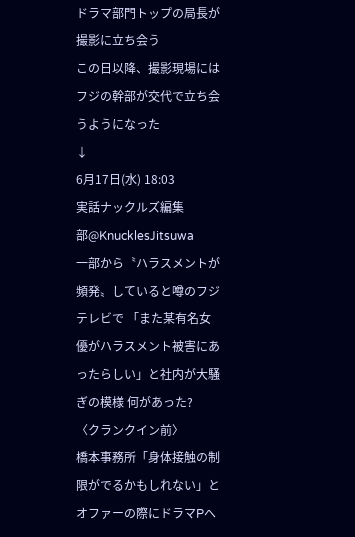ドラマ部門トップの局長が撮影に立ち会う
この日以降、撮影現場にはフジの幹部が交代で立ち会うようになった
↓
6月17日(水) 18:03
実話ナックルズ編集部@KnucklesJitsuwa
一部から〝ハラスメントが頻発〟していると噂のフジテレビで 「また某有名女優がハラスメント被害にあったらしい」と社内が大騒ぎの模様 何があった?
〈クランクイン前〉
橋本事務所「身体接触の制限がでるかもしれない」とオファーの際にドラマPへ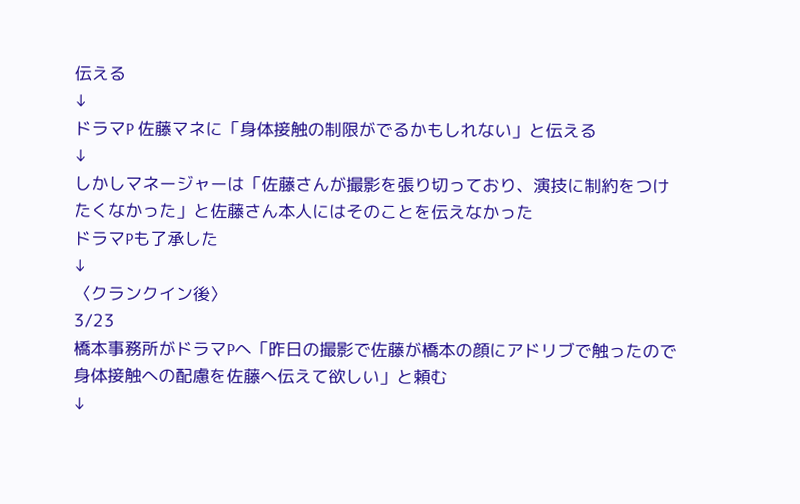伝える
↓
ドラマP 佐藤マネに「身体接触の制限がでるかもしれない」と伝える
↓
しかしマネージャーは「佐藤さんが撮影を張り切っており、演技に制約をつけたくなかった」と佐藤さん本人にはそのことを伝えなかった
ドラマPも了承した
↓
〈クランクイン後〉
3/23
橋本事務所がドラマPへ「昨日の撮影で佐藤が橋本の顔にアドリブで触ったので身体接触への配慮を佐藤へ伝えて欲しい」と頼む
↓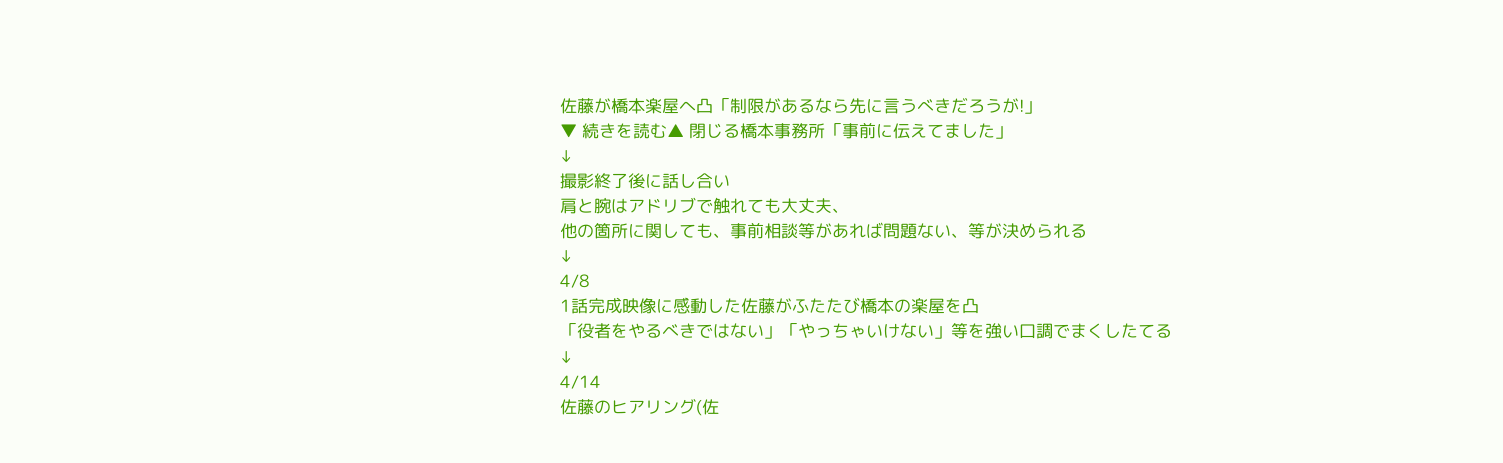佐藤が橋本楽屋へ凸「制限があるなら先に言うべきだろうが!」
▼ 続きを読む▲ 閉じる橋本事務所「事前に伝えてました」
↓
撮影終了後に話し合い
肩と腕はアドリブで触れても大丈夫、
他の箇所に関しても、事前相談等があれば問題ない、等が決められる
↓
4/8
1話完成映像に感動した佐藤がふたたび橋本の楽屋を凸
「役者をやるべきではない」「やっちゃいけない」等を強い口調でまくしたてる
↓
4/14
佐藤のヒアリング(佐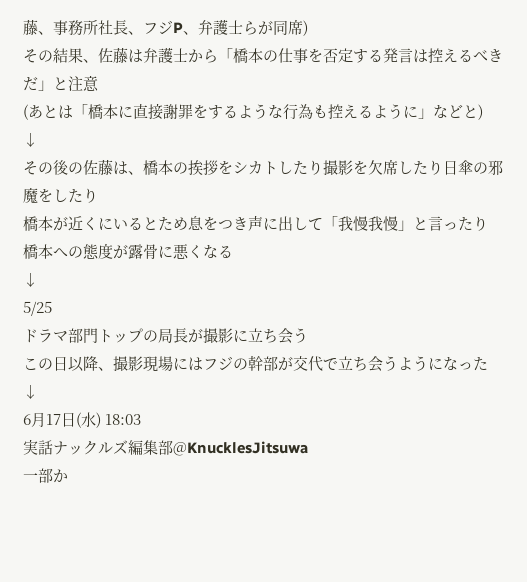藤、事務所社長、フジP、弁護士らが同席)
その結果、佐藤は弁護士から「橋本の仕事を否定する発言は控えるべきだ」と注意
(あとは「橋本に直接謝罪をするような行為も控えるように」などと)
↓
その後の佐藤は、橋本の挨拶をシカトしたり撮影を欠席したり日傘の邪魔をしたり
橋本が近くにいるとため息をつき声に出して「我慢我慢」と言ったり
橋本への態度が露骨に悪くなる
↓
5/25
ドラマ部門トップの局長が撮影に立ち会う
この日以降、撮影現場にはフジの幹部が交代で立ち会うようになった
↓
6月17日(水) 18:03
実話ナックルズ編集部@KnucklesJitsuwa
一部か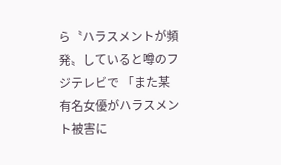ら〝ハラスメントが頻発〟していると噂のフジテレビで 「また某有名女優がハラスメント被害に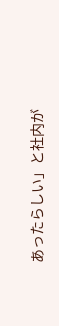あったらしい」と社内が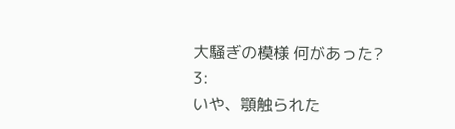大騒ぎの模様 何があった?
3:
いや、顎触られた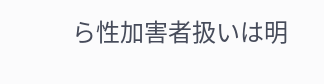ら性加害者扱いは明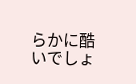らかに酷いでしょ